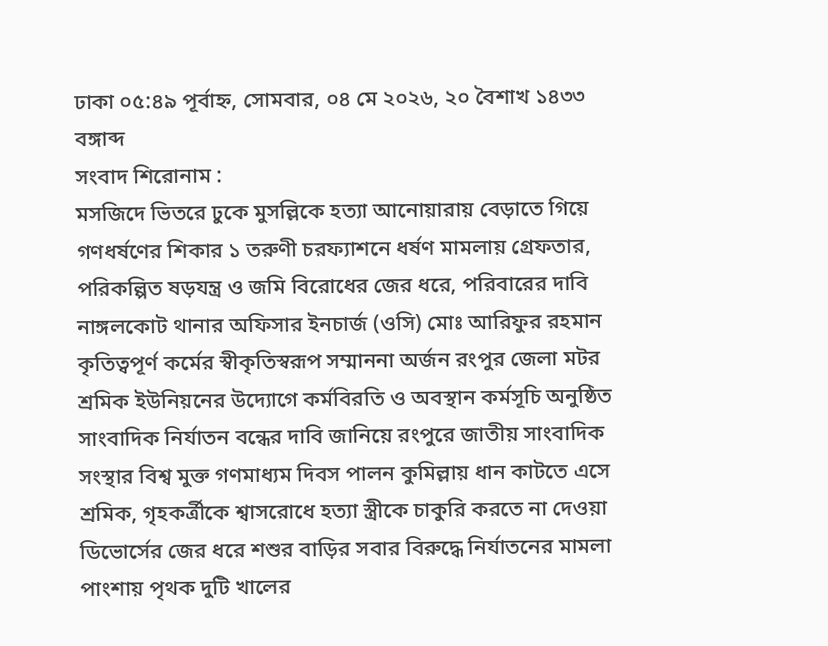ঢাকা ০৫:৪৯ পূর্বাহ্ন, সোমবার, ০৪ মে ২০২৬, ২০ বৈশাখ ১৪৩৩ বঙ্গাব্দ
সংবাদ শিরোনাম :
মসজিদে ভিতরে ঢুকে মুসল্লিকে হত্যা আনোয়ারায় বেড়াতে গিয়ে গণধর্ষণের শিকার ১ তরুণী চরফ্যাশনে ধর্ষণ মামলায় গ্রেফতার, পরিকল্পিত ষড়যন্ত্র ও জমি বিরোধের জের ধরে, পরিবারের দাবি নাঙ্গলকোট থানার অফিসার ইনচার্জ (ওসি) মোঃ আরিফুর রহমান কৃতিত্বপূর্ণ কর্মের স্বীকৃতিস্বরূপ সম্মাননা অর্জন রংপুর জেলা মটর শ্রমিক ইউনিয়নের উদ্যোগে কর্মবিরতি ও অবস্থান কর্মসূচি অনুষ্ঠিত  সাংবাদিক নির্যাতন বন্ধের দাবি জানিয়ে রংপুরে জাতীয় সাংবাদিক সংস্থার বিশ্ব মুক্ত গণমাধ্যম দিবস পালন কুমিল্লায় ধান কাটতে এসে শ্রমিক, গৃহকর্ত্রীকে শ্বাসরোধে হত্যা স্ত্রীকে চাকুরি করতে না দেওয়া ডিভোর্সের জের ধরে শশুর বাড়ির সবার বিরুদ্ধে নির্যাতনের মামলা পাংশায় পৃথক দুটি খালের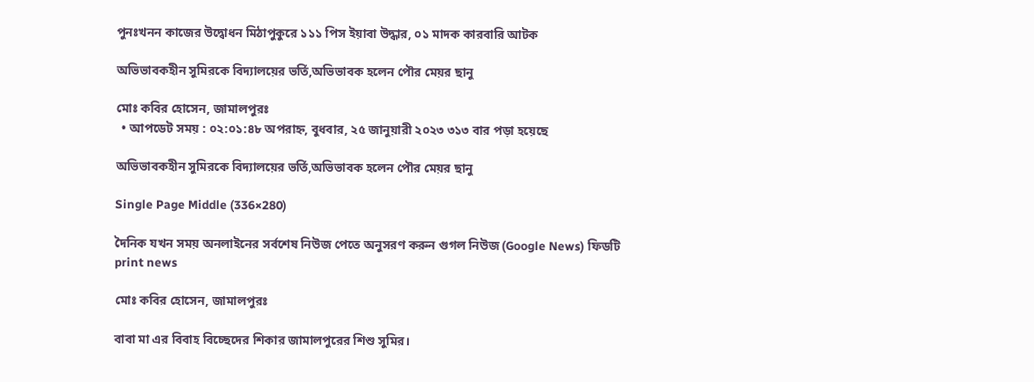পুনঃখনন কাজের উদ্বোধন মিঠাপুকুরে ১১১ পিস ইয়াবা উদ্ধার, ০১ মাদক কারবারি আটক

অভিভাবকহীন সুমিরকে বিদ্যালয়ের ভর্তি,অভিভাবক হলেন পৌর মেয়র ছানু

মোঃ কবির হোসেন, জামালপুরঃ
  • আপডেট সময় : ০২:০১:৪৮ অপরাহ্ন, বুধবার, ২৫ জানুয়ারী ২০২৩ ৩১৩ বার পড়া হয়েছে

অভিভাবকহীন সুমিরকে বিদ্যালয়ের ভর্তি,অভিভাবক হলেন পৌর মেয়র ছানু

Single Page Middle (336×280)

দৈনিক যখন সময় অনলাইনের সর্বশেষ নিউজ পেতে অনুসরণ করুন গুগল নিউজ (Google News) ফিডটি
print news

মোঃ কবির হোসেন, জামালপুরঃ

বাবা মা এর বিবাহ বিচ্ছেদের শিকার জামালপুরের শিশু সুমির।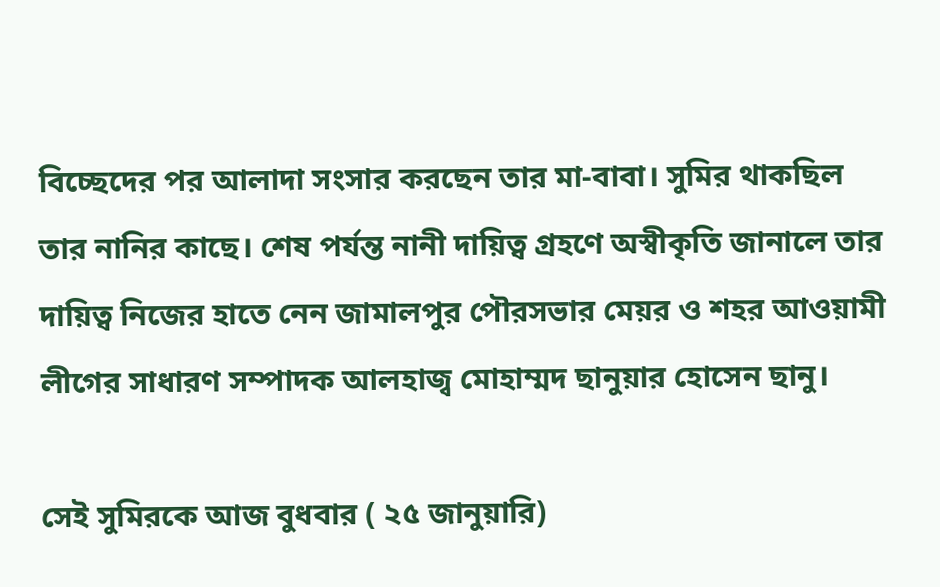বিচ্ছেদের পর আলাদা সংসার করছেন তার মা-বাবা। সুমির থাকছিল তার নানির কাছে। শেষ পর্যন্ত নানী দায়িত্ব গ্রহণে অস্বীকৃতি জানালে তার দায়িত্ব নিজের হাতে নেন জামালপুর পৌরসভার মেয়র ও শহর আওয়ামী লীগের সাধারণ সম্পাদক আলহাজ্ব মোহাম্মদ ছানুয়ার হোসেন ছানু।

সেই সুমিরকে আজ বুধবার ( ২৫ জানুয়ারি)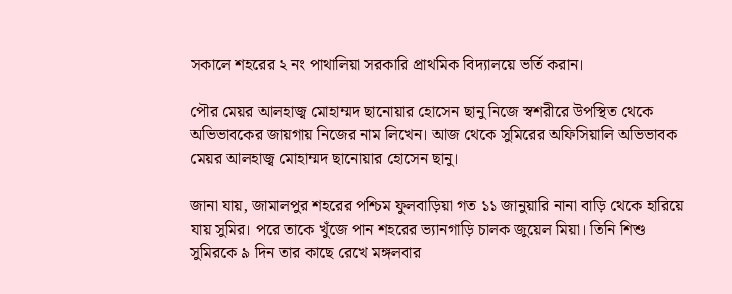সকালে শহরের ২ নং পাথালিয়া সরকারি প্রাথমিক বিদ্যালয়ে ভর্তি করান।

পৌর মেয়র আলহাজ্ব মোহাম্মদ ছানোয়ার হোসেন ছানু নিজে স্বশরীরে উপস্থিত থেকে অভিভাবকের জায়গায় নিজের নাম লিখেন। আজ থেকে সুমিরের অফিসিয়ালি অভিভাবক মেয়র আলহাজ্ব মোহাম্মদ ছানোয়ার হোসেন ছানু।

জানা যায়, জামালপুর শহরের পশ্চিম ফুলবাড়িয়া গত ১১ জানুয়ারি নানা বাড়ি থেকে হারিয়ে যায় সুমির। পরে তাকে খুঁজে পান শহরের ভ্যানগাড়ি চালক জুয়েল মিয়া। তিনি শিশু সুমিরকে ৯ দিন তার কাছে রেখে মঙ্গলবার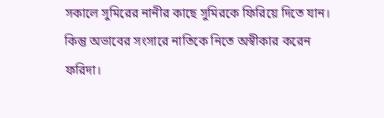সকালে সুমিরের নানীর কাছে সুমিরকে ফিরিয়ে দিতে যান। কিন্তু অভাবের সংসারে নাতিকে নিতে অস্বীকার করেন ফরিদা।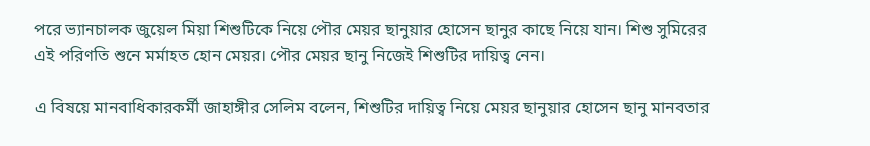পরে ভ্যানচালক জুয়েল মিয়া শিশুটিকে নিয়ে পৌর মেয়র ছানুয়ার হোসেন ছানুর কাছে নিয়ে যান। শিশু সুমিরের এই পরিণতি শুনে মর্মাহত হোন মেয়র। পৌর মেয়র ছানু নিজেই শিশুটির দায়িত্ব নেন।

এ বিষয়ে মানবাধিকারকর্মী জাহাঙ্গীর সেলিম বলেন, শিশুটির দায়িত্ব নিয়ে মেয়র ছানুয়ার হোসেন ছানু মানবতার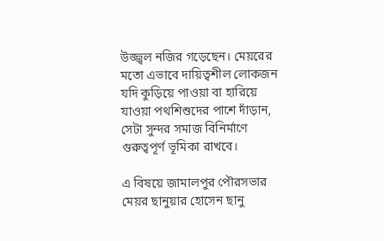উজ্জ্বল নজির গড়েছেন। মেয়রের মতো এভাবে দায়িত্বশীল লোকজন যদি কুড়িয়ে পাওয়া বা হারিয়ে যাওয়া পথশিশুদের পাশে দাঁড়ান, সেটা সুন্দর সমাজ বিনির্মাণে গুরুত্বপূর্ণ ভূমিকা রাখবে।

এ বিষয়ে জামালপুর পৌরসভার মেয়র ছানুয়ার হোসেন ছানু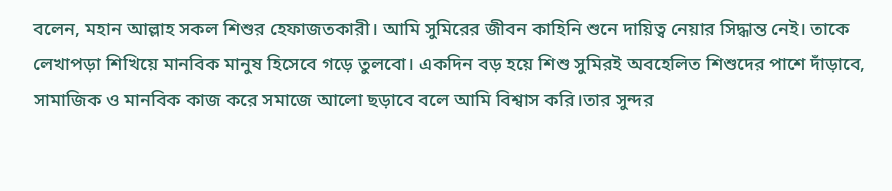বলেন, মহান আল্লাহ সকল শিশুর হেফাজতকারী। আমি সুমিরের জীবন কাহিনি শুনে দায়িত্ব নেয়ার সিদ্ধান্ত নেই। তাকে লেখাপড়া শিখিয়ে মানবিক মানুষ হিসেবে গড়ে তুলবো। একদিন বড় হয়ে শিশু সুমিরই অবহেলিত শিশুদের পাশে দাঁড়াবে, সামাজিক ও মানবিক কাজ করে সমাজে আলো ছড়াবে বলে আমি বিশ্বাস করি।তার সুন্দর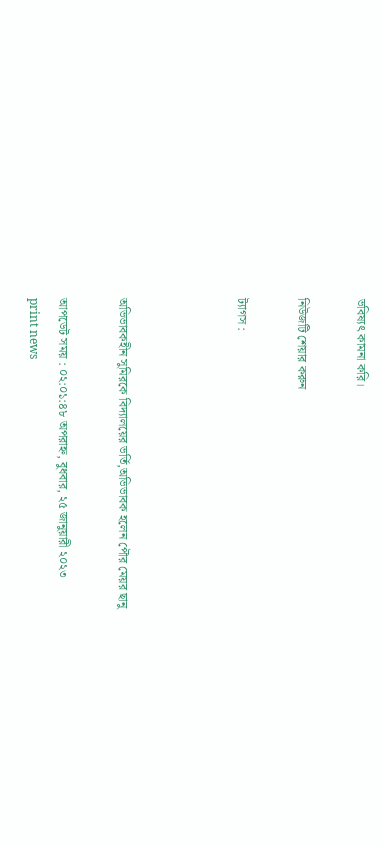ভবিষ্যৎ কামনা করি।

নিউজটি শেয়ার করুন

ট্যাগস :



অভিভাবকহীন সুমিরকে বিদ্যালয়ের ভর্তি,অভিভাবক হলেন পৌর মেয়র ছানু

আপডেট সময় : ০২:০১:৪৮ অপরাহ্ন, বুধবার, ২৫ জানুয়ারী ২০২৩
print news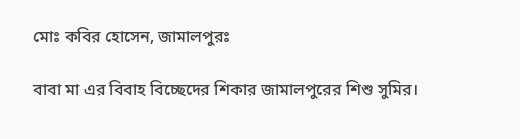মোঃ কবির হোসেন, জামালপুরঃ

বাবা মা এর বিবাহ বিচ্ছেদের শিকার জামালপুরের শিশু সুমির।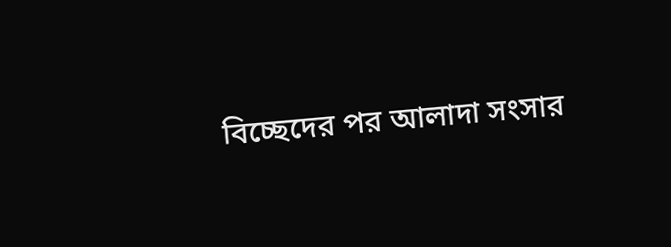বিচ্ছেদের পর আলাদা সংসার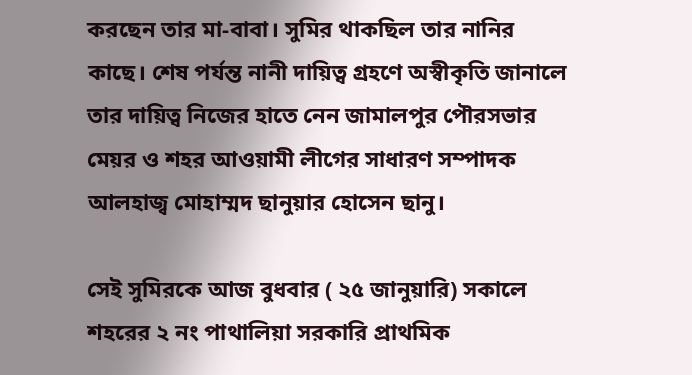করছেন তার মা-বাবা। সুমির থাকছিল তার নানির কাছে। শেষ পর্যন্ত নানী দায়িত্ব গ্রহণে অস্বীকৃতি জানালে তার দায়িত্ব নিজের হাতে নেন জামালপুর পৌরসভার মেয়র ও শহর আওয়ামী লীগের সাধারণ সম্পাদক আলহাজ্ব মোহাম্মদ ছানুয়ার হোসেন ছানু।

সেই সুমিরকে আজ বুধবার ( ২৫ জানুয়ারি) সকালে শহরের ২ নং পাথালিয়া সরকারি প্রাথমিক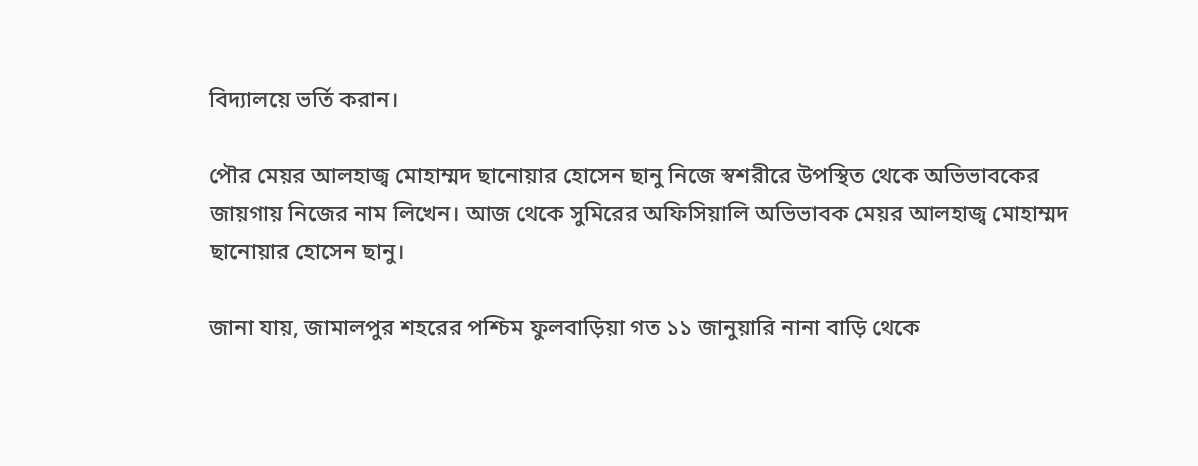বিদ্যালয়ে ভর্তি করান।

পৌর মেয়র আলহাজ্ব মোহাম্মদ ছানোয়ার হোসেন ছানু নিজে স্বশরীরে উপস্থিত থেকে অভিভাবকের জায়গায় নিজের নাম লিখেন। আজ থেকে সুমিরের অফিসিয়ালি অভিভাবক মেয়র আলহাজ্ব মোহাম্মদ ছানোয়ার হোসেন ছানু।

জানা যায়, জামালপুর শহরের পশ্চিম ফুলবাড়িয়া গত ১১ জানুয়ারি নানা বাড়ি থেকে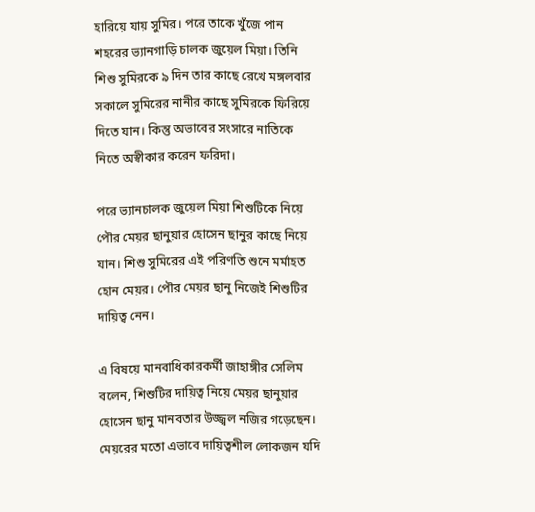হারিয়ে যায় সুমির। পরে তাকে খুঁজে পান শহরের ভ্যানগাড়ি চালক জুয়েল মিয়া। তিনি শিশু সুমিরকে ৯ দিন তার কাছে রেখে মঙ্গলবার সকালে সুমিরের নানীর কাছে সুমিরকে ফিরিয়ে দিতে যান। কিন্তু অভাবের সংসারে নাতিকে নিতে অস্বীকার করেন ফরিদা।

পরে ভ্যানচালক জুয়েল মিয়া শিশুটিকে নিয়ে পৌর মেয়র ছানুয়ার হোসেন ছানুর কাছে নিয়ে যান। শিশু সুমিরের এই পরিণতি শুনে মর্মাহত হোন মেয়র। পৌর মেয়র ছানু নিজেই শিশুটির দায়িত্ব নেন।

এ বিষয়ে মানবাধিকারকর্মী জাহাঙ্গীর সেলিম বলেন, শিশুটির দায়িত্ব নিয়ে মেয়র ছানুয়ার হোসেন ছানু মানবতার উজ্জ্বল নজির গড়েছেন। মেয়রের মতো এভাবে দায়িত্বশীল লোকজন যদি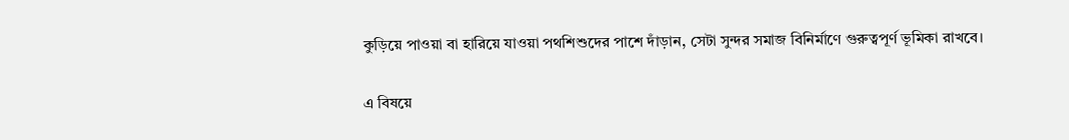কুড়িয়ে পাওয়া বা হারিয়ে যাওয়া পথশিশুদের পাশে দাঁড়ান, সেটা সুন্দর সমাজ বিনির্মাণে গুরুত্বপূর্ণ ভূমিকা রাখবে।

এ বিষয়ে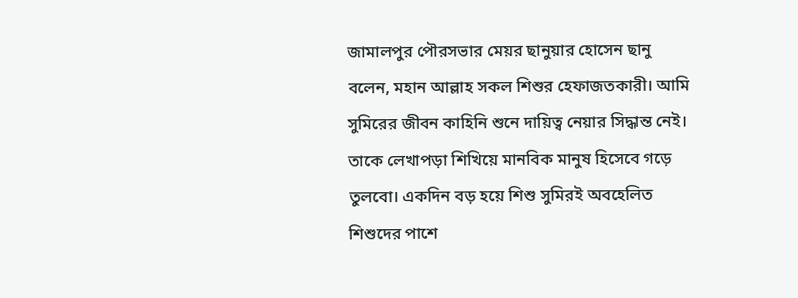জামালপুর পৌরসভার মেয়র ছানুয়ার হোসেন ছানু বলেন, মহান আল্লাহ সকল শিশুর হেফাজতকারী। আমি সুমিরের জীবন কাহিনি শুনে দায়িত্ব নেয়ার সিদ্ধান্ত নেই। তাকে লেখাপড়া শিখিয়ে মানবিক মানুষ হিসেবে গড়ে তুলবো। একদিন বড় হয়ে শিশু সুমিরই অবহেলিত শিশুদের পাশে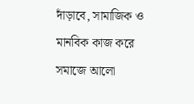দাঁড়াবে, সামাজিক ও মানবিক কাজ করে সমাজে আলো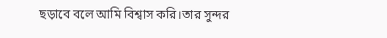ছড়াবে বলে আমি বিশ্বাস করি।তার সুন্দর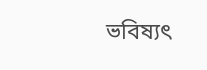ভবিষ্যৎ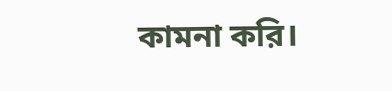কামনা করি।